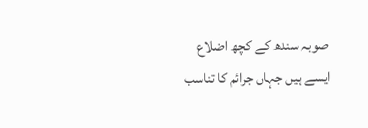صوبہ سندھ کے کچھ اضلاع ایسے ہیں جہاں جرائم کا تناسب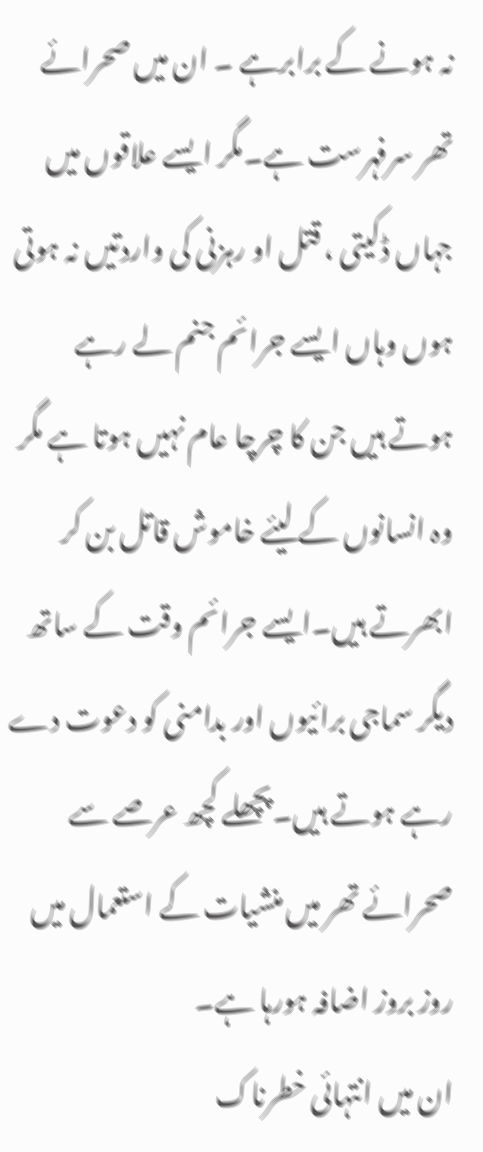نہ ہونے کے برابرہے ۔ ان میں صحرائے تھر سرفہرست ہے۔مگر ایسے علاقوں میں جہاں ڈکیتی ، قتل او رہزنی کی واردتیں نہ ہوتی ہوں وہاں ایسے جرائم جنم لے رہے ہوتے ہیں جن کا چرچا عام نہیں ہوتا ہے مگر وہ انسانوں کے لیئے خاموش قاتل بن کر ابھرتے ہیں۔ایسے جرائم وقت کے ساتھ دیگر سماجی برائیوں اور بدامنی کو دعوت دے رہے ہوتے ہیں۔پچھلے کچھ عرصے سے صحرائے تھر میں منشیات کے استعمال میں روز بروز اضافہ ہورہا ہے۔
ان میں انتہائی خطرناک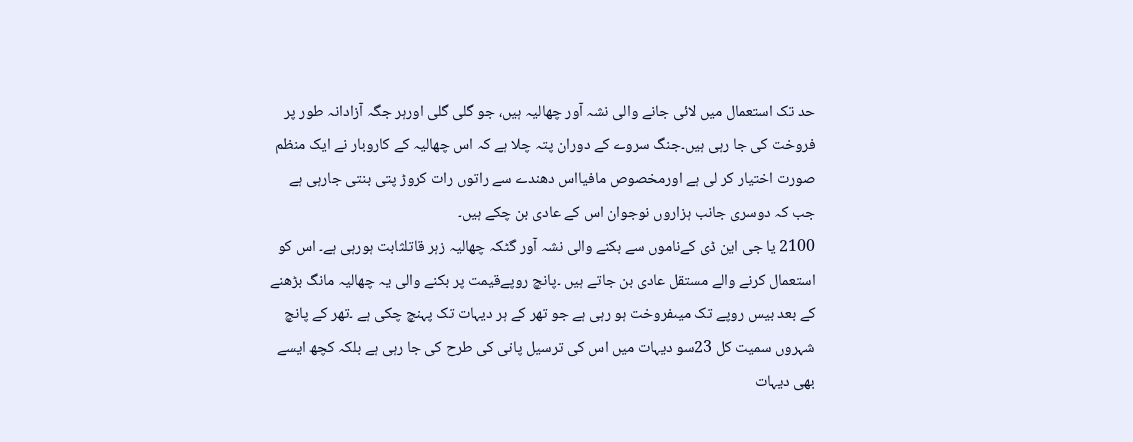حد تک استعمال میں لائی جانے والی نشہ آور چھالیہ ہیں، جو گلی گلی اورہر جگہ آزادانہ طور پر فروخت کی جا رہی ہیں۔جنگ سروے کے دوران پتہ چلا ہے کہ اس چھالیہ کے کاروبار نے ایک منظم صورت اختیار کر لی ہے اورمخصوص مافیااس دھندے سے راتوں رات کروڑ پتی بنتی جارہی ہے جب کہ دوسری جانب ہزاروں نوجوان اس کے عادی بن چکے ہیں۔
2100 یا جی این ڈی کےناموں سے بکنے والی نشہ آور گٹکہ چھالیہ زہر قاتلثابت ہورہی ہے۔ اس کو استعمال کرنے والے مستقل عادی بن جاتے ہیں ۔پانچ روپےقیمت پر بکنے والی یہ چھالیہ مانگ بڑھنے کے بعد بیس روپے تک میںفروخت ہو رہی ہے جو تھر کے ہر دیہات تک پہنچ چکی ہے ۔تھر کے پانچ شہروں سمیت کل 23سو دیہات میں اس کی ترسیل پانی کی طرح کی جا رہی ہے بلکہ کچھ ایسے بھی دیہات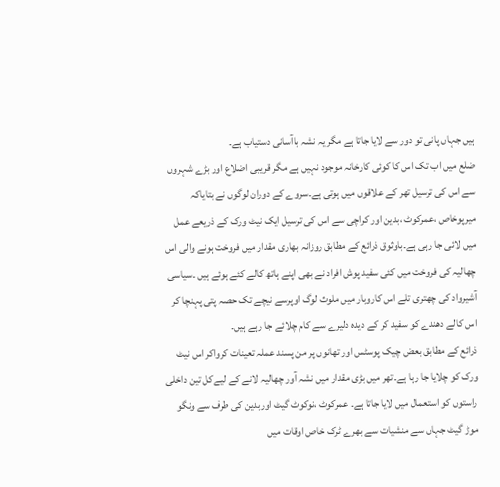ہیں جہاں پانی تو دور سے لایا جاتا ہے مگر یہ نشہ باآسانی دستیاب ہے۔
ضلع میں اب تک اس کا کوئی کارخانہ موجود نہیں ہے مگر قریبی اضلاع اور بڑے شہروں سے اس کی ترسیل تھر کے علاقوں میں ہوتی ہے۔سروے کے دوران لوگوں نے بتایاکہ میرپوخاص ،عمرکوٹ ،بدین اور کراچی سے اس کی ترسیل ایک نیٹ ورک کے ذریعے عمل میں لائی جا رہی ہے۔باوثوق ذرائع کے مطابق روزانہ بھاری مقدار میں فروخت ہونے والی اس چھالیہ کی فروخت میں کئی سفید پوش افراد نے بھی اپنے ہاتھ کالے کئے ہوئے ہیں ۔سیاسی آشیرواد کی چھتری تلے اس کاروبار میں ملوث لوگ اوپرسے نیچے تک حصہ پتی پہنچا کر اس کالے دھندے کو سفید کر کے دیدہ دلیرے سے کام چلائے جا رہے ہیں۔
ذرائع کے مطابق بعض چیک پوسٹس اور تھانوں پر من پسند عملہ تعینات کرواکر اس نیٹ ورک کو چلایا جا رہا ہے۔تھر میں بڑی مقدار میں نشہ آور چھالیہ لانے کے لیےکل تین داخلی راستوں کو استعمال میں لایا جاتا ہے۔ عمرکوٹ ،نوکوٹ گیٹ اوربدین کی طرف سے ونگو موڑ گیٹ جہاں سے منشیات سے بھرے ٹرک خاص اوقات میں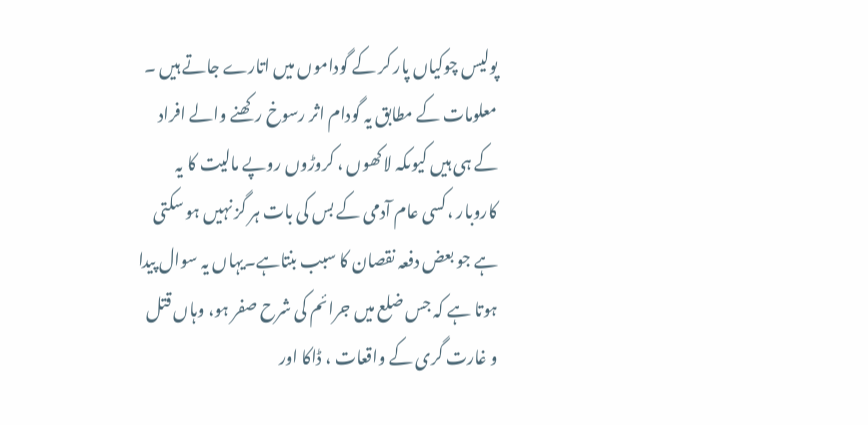پولیس چوکیاں پار کر کے گوداموں میں اتارے جاتے ہیں ۔
معلومات کے مطابق یہ گودام اثر رسوخ رکھنے والے افراد کے ہی ہیں کیوںکہ لاکھوں ، کروڑوں روپے مالیت کا یہ کاروبار ،کسی عام آدمی کے بس کی بات ہر گز نہیں ہو سکتی ہے جو بعض دفعہ نقصان کا سبب بنتاہے۔یہاں یہ سوال پیدا ہوتا ہے کہ جس ضلع میں جرائم کی شرح صفر ہو، وہاں قتل و غارت گری کے واقعات ، ڈاکا اور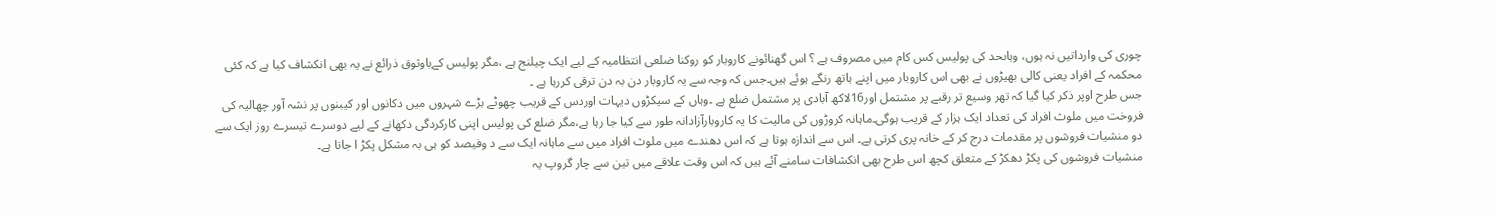چوری کی وارداتیں نہ ہوں، وہاںحد کی پولیس کس کام میں مصروف ہے ؟ اس گھنائونے کاروبار کو روکنا ضلعی انتظامیہ کے لیے ایک چیلنج ہے ،مگر پولیس کےباوثوق ذرائع نے یہ بھی انکشاف کیا ہے کہ کئی محکمہ کے افراد یعنی کالی بھیڑوں نے بھی اس کاروبار میں اپنے ہاتھ رنگے ہوئے ہیں۔جس کہ وجہ سے یہ کاروبار دن بہ دن ترقی کررہا ہے ۔
جس طرح اوپر ذکر کیا گیا کہ تھر وسیع تر رقبے پر مشتمل اور16لاکھ آبادی پر مشتمل ضلع ہے ۔وہاں کے سیکڑوں دیہات اوردس کے قریب چھوٹے بڑے شہروں میں دکانوں اور کیبنوں پر نشہ آور چھالیہ کی فروخت میں ملوث افراد کی تعداد ایک ہزار کے قریب ہوگی۔ماہانہ کروڑوں کی مالیت کا یہ کاروبارآزادانہ طور سے کیا جا رہا ہے،مگر ضلع کی پولیس اپنی کارکردگی دکھانے کے لیے دوسرے تیسرے روز ایک سے دو منشیات فروشوں پر مقدمات درج کر کے خانہ پری کرتی ہے۔ اس سے اندازہ ہوتا ہے کہ اس دھندے میں ملوث افراد میں سے ماہانہ ایک سے د وفیصد کو ہی بہ مشکل پکڑ ا جاتا ہے۔
منشیات فروشوں کی پکڑ دھکڑ کے متعلق کچھ اس طرح بھی انکشافات سامنے آئے ہیں کہ اس وقت علاقے میں تین سے چار گروپ یہ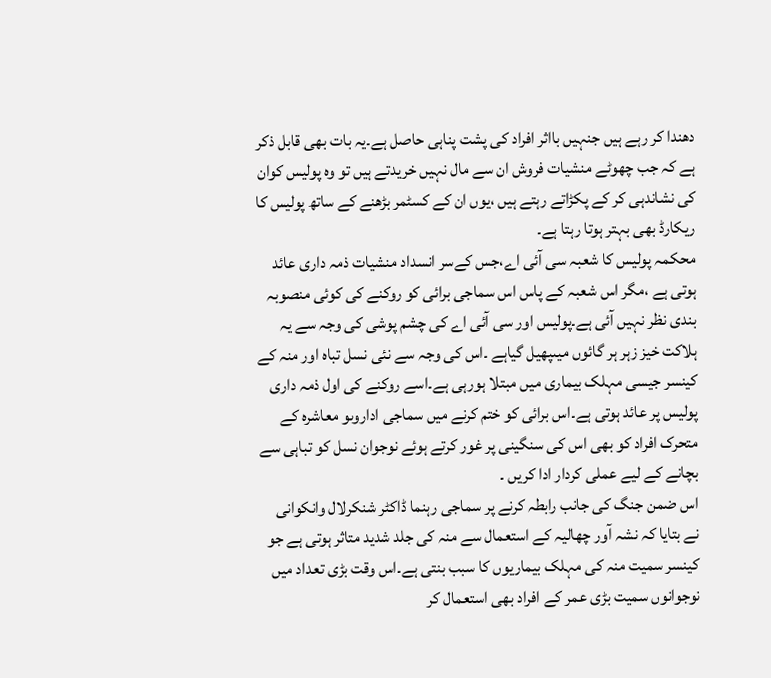دھندا کر رہے ہیں جنہیں بااثر افراد کی پشت پناہی حاصل ہے۔یہ بات بھی قابل ذکر ہے کہ جب چھوٹے منشیات فروش ان سے مال نہیں خریدتے ہیں تو وہ پولیس کوان کی نشاندہی کر کے پکڑاتے رہتے ہیں ،یوں ان کے کسٹمر بڑھنے کے ساتھ پولیس کا ریکارڈ بھی بہتر ہوتا رہتا ہے۔
محکمہ پولیس کا شعبہ سی آئی اے،جس کےسر انسداد منشیات ذمہ داری عائد ہوتی ہے ،مگر اس شعبہ کے پاس اس سماجی برائی کو روکنے کی کوئی منصوبہ بندی نظر نہیں آئی ہے۔پولیس اور سی آئی اے کی چشم پوشی کی وجہ سے یہ ہلاکت خیز زہر ہر گائوں میںپھیل گیاہے ۔اس کی وجہ سے نئی نسل تباہ اور منہ کے کینسر جیسی مہلک بیماری میں مبتلا ہورہی ہے۔اسے روکنے کی اول ذمہ داری پولیس پر عائد ہوتی ہے۔اس برائی کو ختم کرنے میں سماجی اداروںو معاشرہ کے متحرک افراد کو بھی اس کی سنگینی پر غور کرتے ہوئے نوجوان نسل کو تباہی سے بچانے کے لیے عملی کردار ادا کریں ۔
اس ضمن جنگ کی جانب رابطہ کرنے پر سماجی رہنما ڈاکٹر شنکرلال وانکوانی نے بتایا کہ نشہ آور چھالیہ کے استعمال سے منہ کی جلد شدید متاثر ہوتی ہے جو کینسر سمیت منہ کی مہلک بیماریوں کا سبب بنتی ہے۔اس وقت بڑی تعداد میں نوجوانوں سمیت بڑی عمر کے افراد بھی استعمال کر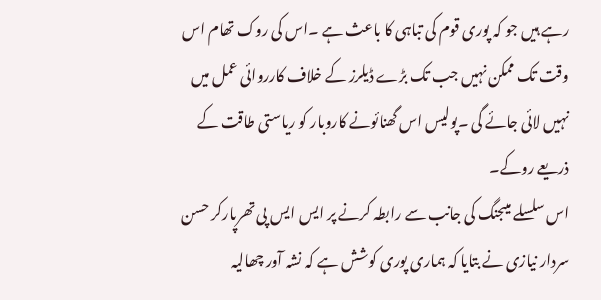رہے ہیں جو کہ پوری قوم کی تباہی کا باعث ہے ۔اس کی روک تھام اس وقت تک ممکن نہیں جب تک بڑے ڈیلرز کے خلاف کارروائی عمل میں نہیں لائی جائے گی ۔پولیس اس گھنائونے کاروبار کو ریاستی طاقت کے ذریعے روکے۔
اس سلسلے میںجنگ کی جانب سے رابطہ کرنے پر ایس ایس پی تھرپارکر حسن سردار نیازی نے بتایا کہ ہماری پوری کوشش ہے کہ نشہ آور چھالیہ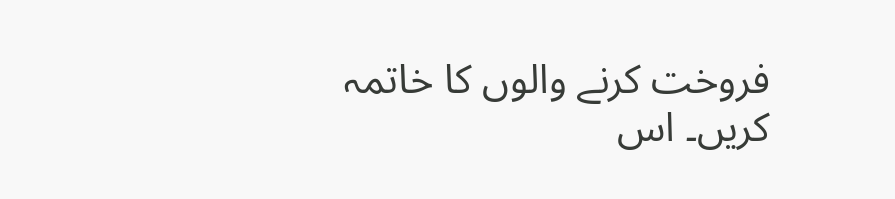فروخت کرنے والوں کا خاتمہ کریں۔ اس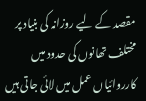مقصد کے لیے روزانہ کی بنیاد پر مختلف تھانوں کی حدود میں کارروائیاں عمل میں لائی جاتی ہیں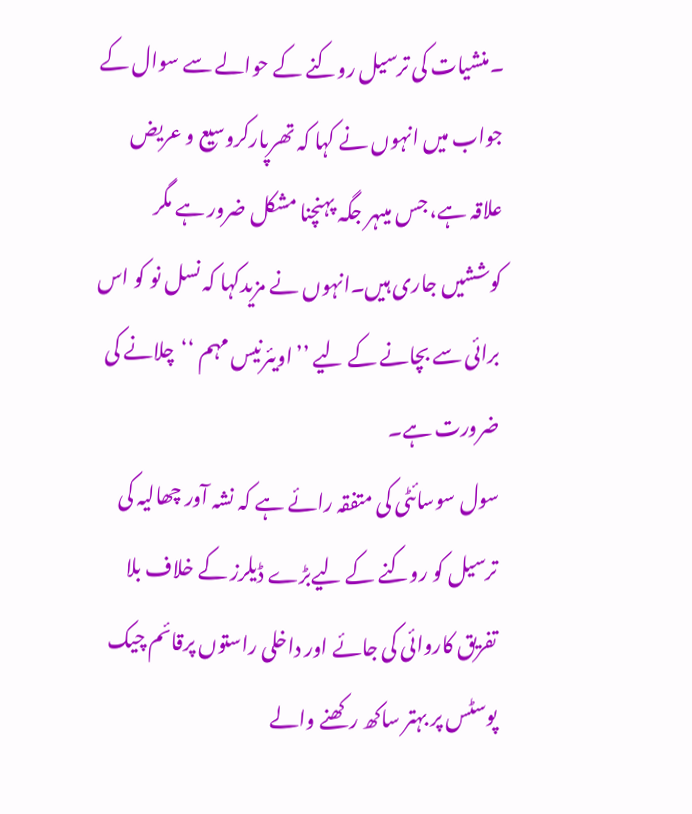۔منشیات کی ترسیل روکنے کے حوالے سے سوال کے جواب میں انہوں نے کہا کہ تھرپارکروسیع و عریض علاقہ ہے، جس میںہر جگہ پہنچنا مشکل ضرور ہے مگر کوششیں جاری ہیں۔انہوں نے مزیدکہا کہ نسل نو کو اس برائی سے بچانے کے لیے ’’اویئرنیس مہم ‘‘چلانے کی ضرورت ہے۔
سول سوسائٹی کی متفقہ رائے ہے کہ نشہ آور چھالیہ کی ترسیل کو روکنے کے لیےبڑے ڈیلرز کے خلاف بلا تفریق کاروائی کی جائے اور داخلی راستوں پرقائم چیک پوسٹس پر بہتر ساکھ رکھنے والے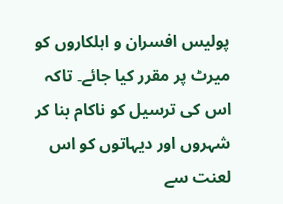پولیس افسران و اہلکاروں کو میرٹ پر مقرر کیا جائے۔ تاکہ اس کی ترسیل کو ناکام بنا کر شہروں اور دیہاتوں کو اس لعنت سے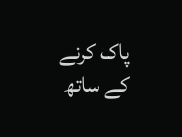پاک کرنے کے ساتھ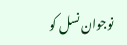نوجوان نسل کو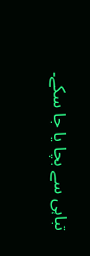تباہی سے بچا یا جا سکے۔